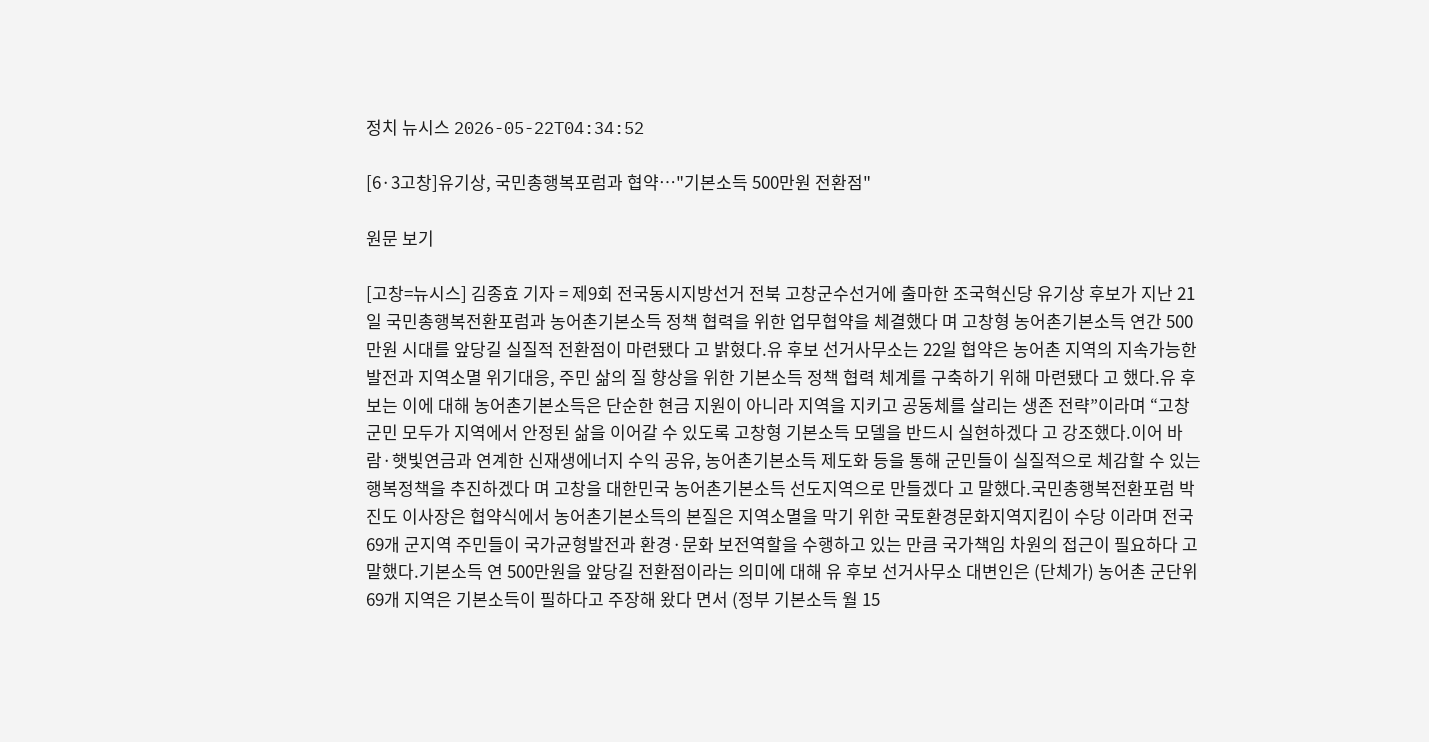정치 뉴시스 2026-05-22T04:34:52

[6·3고창]유기상, 국민총행복포럼과 협약…"기본소득 500만원 전환점"

원문 보기

[고창=뉴시스] 김종효 기자 = 제9회 전국동시지방선거 전북 고창군수선거에 출마한 조국혁신당 유기상 후보가 지난 21일 국민총행복전환포럼과 농어촌기본소득 정책 협력을 위한 업무협약을 체결했다 며 고창형 농어촌기본소득 연간 500만원 시대를 앞당길 실질적 전환점이 마련됐다 고 밝혔다.유 후보 선거사무소는 22일 협약은 농어촌 지역의 지속가능한 발전과 지역소멸 위기대응, 주민 삶의 질 향상을 위한 기본소득 정책 협력 체계를 구축하기 위해 마련됐다 고 했다.유 후보는 이에 대해 농어촌기본소득은 단순한 현금 지원이 아니라 지역을 지키고 공동체를 살리는 생존 전략”이라며 “고창군민 모두가 지역에서 안정된 삶을 이어갈 수 있도록 고창형 기본소득 모델을 반드시 실현하겠다 고 강조했다.이어 바람·햇빛연금과 연계한 신재생에너지 수익 공유, 농어촌기본소득 제도화 등을 통해 군민들이 실질적으로 체감할 수 있는 행복정책을 추진하겠다 며 고창을 대한민국 농어촌기본소득 선도지역으로 만들겠다 고 말했다.국민총행복전환포럼 박진도 이사장은 협약식에서 농어촌기본소득의 본질은 지역소멸을 막기 위한 국토환경문화지역지킴이 수당 이라며 전국 69개 군지역 주민들이 국가균형발전과 환경·문화 보전역할을 수행하고 있는 만큼 국가책임 차원의 접근이 필요하다 고 말했다.기본소득 연 500만원을 앞당길 전환점이라는 의미에 대해 유 후보 선거사무소 대변인은 (단체가) 농어촌 군단위 69개 지역은 기본소득이 필하다고 주장해 왔다 면서 (정부 기본소득 월 15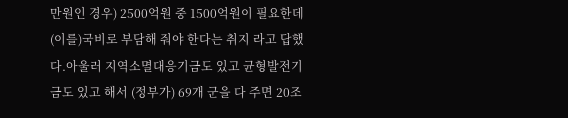만원인 경우) 2500억원 중 1500억원이 필요한데 (이를)국비로 부담해 줘야 한다는 취지 라고 답했다.아울러 지역소멸대응기금도 있고 균형발전기금도 있고 해서 (정부가) 69개 군을 다 주면 20조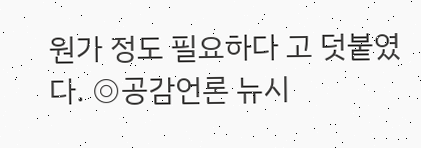원가 정도 필요하다 고 덧붙였다. ◎공감언론 뉴시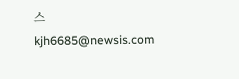스 kjh6685@newsis.com